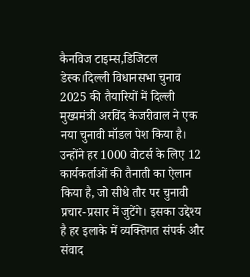कैनविज टाइम्स,डिजिटल डेस्क।दिल्ली विधानसभा चुनाव 2025 की तैयारियों में दिल्ली मुख्यमंत्री अरविंद केजरीवाल ने एक नया चुनावी मॉडल पेश किया है। उन्होंने हर 1000 वोटर्स के लिए 12 कार्यकर्ताओं की तैनाती का ऐलान किया है, जो सीधे तौर पर चुनावी प्रचार-प्रसार में जुटेंगे। इसका उद्देश्य है हर इलाके में व्यक्तिगत संपर्क और संवाद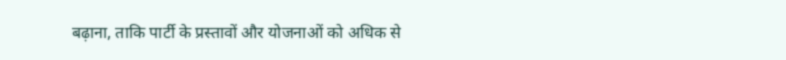बढ़ाना, ताकि पार्टी के प्रस्तावों और योजनाओं को अधिक से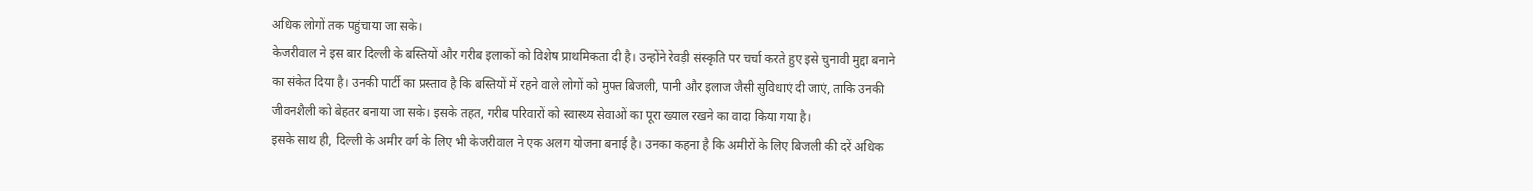अधिक लोगों तक पहुंचाया जा सके।
केजरीवाल ने इस बार दिल्ली के बस्तियों और गरीब इलाकों को विशेष प्राथमिकता दी है। उन्होंने रेवड़ी संस्कृति पर चर्चा करते हुए इसे चुनावी मुद्दा बनाने का संकेत दिया है। उनकी पार्टी का प्रस्ताव है कि बस्तियों में रहने वाले लोगों को मुफ्त बिजली, पानी और इलाज जैसी सुविधाएं दी जाएं, ताकि उनकी जीवनशैली को बेहतर बनाया जा सके। इसके तहत, गरीब परिवारों को स्वास्थ्य सेवाओं का पूरा ख्याल रखने का वादा किया गया है।
इसके साथ ही, दिल्ली के अमीर वर्ग के लिए भी केजरीवाल ने एक अलग योजना बनाई है। उनका कहना है कि अमीरों के लिए बिजली की दरें अधिक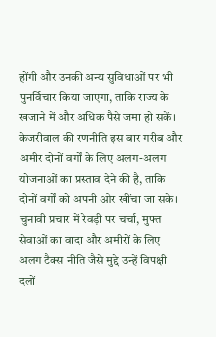होंगी और उनकी अन्य सुविधाओं पर भी पुनर्विचार किया जाएगा, ताकि राज्य के खजाने में और अधिक पैसे जमा हो सकें।
केजरीवाल की रणनीति इस बार गरीब और अमीर दोनों वर्गों के लिए अलग-अलग योजनाओं का प्रस्ताव देने की है, ताकि दोनों वर्गों को अपनी ओर खींचा जा सके। चुनावी प्रचार में रेवड़ी पर चर्चा, मुफ्त सेवाओं का वादा और अमीरों के लिए अलग टैक्स नीति जैसे मुद्दे उन्हें विपक्षी दलों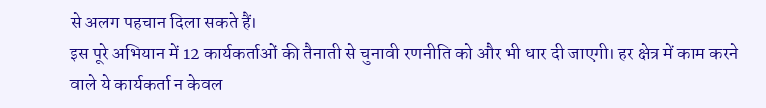से अलग पहचान दिला सकते हैं।
इस पूरे अभियान में 12 कार्यकर्ताओं की तैनाती से चुनावी रणनीति को और भी धार दी जाएगी। हर क्षेत्र में काम करने वाले ये कार्यकर्ता न केवल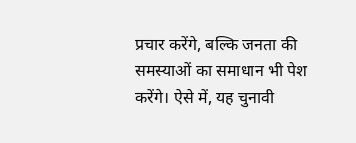प्रचार करेंगे, बल्कि जनता की समस्याओं का समाधान भी पेश करेंगे। ऐसे में, यह चुनावी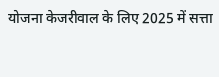योजना केजरीवाल के लिए 2025 में सत्ता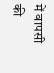में वापसी की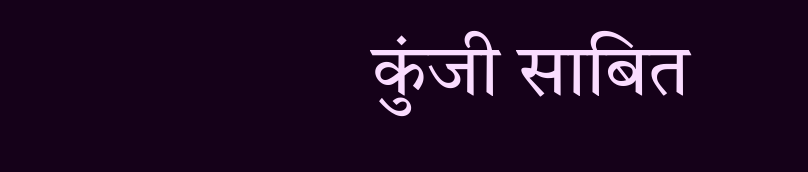कुंजी साबित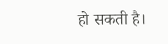हो सकती है।